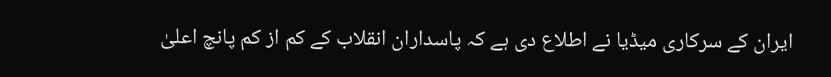ایران کے سرکاری میڈیا نے اطلاع دی ہے کہ پاسداران انقلاب کے کم از کم پانچ اعلیٰ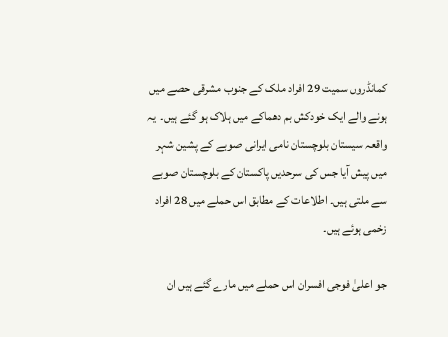کمانڈروں سمیت 29 افراد ملک کے جنوب مشرقی حصے میں ہونے والے ایک خودکش بم دھماکے میں ہلاک ہو گئے ہیں۔  یہ واقعہ سیستان بلوچستان نامی ایرانی صوبے کے پشین شہر میں پیش آیا جس کی سرحدیں پاکستان کے بلوچستان صوبے سے ملتی ہیں۔ اطلاعات کے مطابق اس حملے میں 28 افراد زخمی ہوئے ہیں۔

جو اعلیٰ فوجی افسران اس حملے میں مارے گئے ہیں ان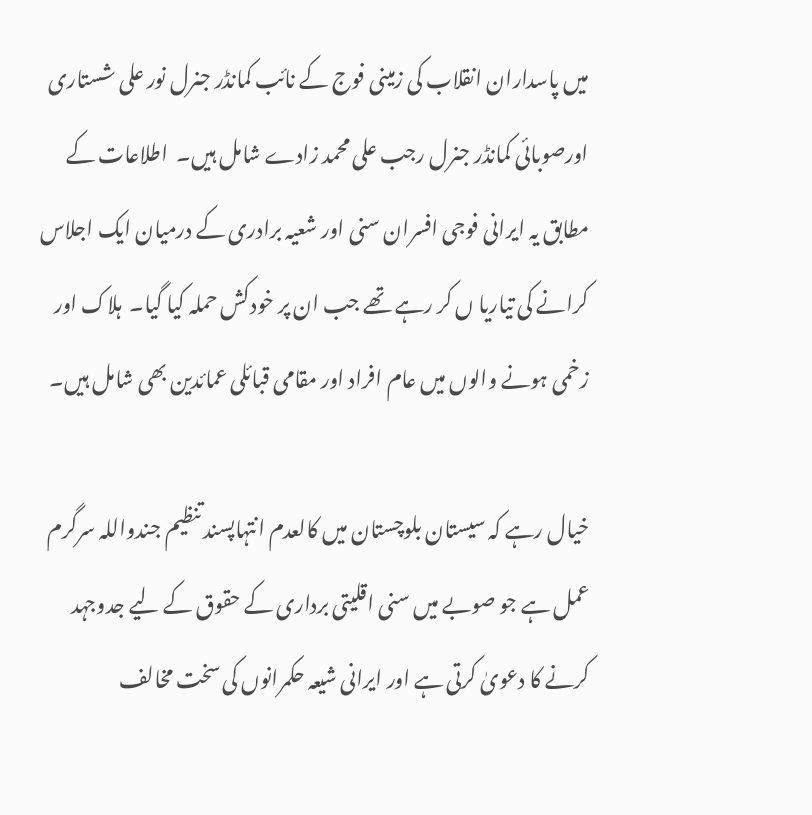میں پاسداران انقلاب کی زمینی فوج کے نائب کمانڈر جنرل نور علی شستاری اورصوبائی کمانڈر جنرل رجب علی محمد زادے شامل ہیں۔  اطلاعات کے مطابق یہ ایرانی فوجی افسران سنی اور شعیہ برادری کے درمیان ایک اجلاس کرانے کی تیاریا ں کر رہے تھے جب ان پر خودکش حملہ کیا گیا۔  ہلاک اور زخمی ہونے والوں میں عام افراد اور مقامی قبائلی عمائدین بھی شامل ہیں۔

خیال رہے کہ سیستان بلوچستان میں کالعدم انتہاپسند تنظیم جندواللہ سرگرم عمل ہے جو صوبے میں سنی اقلیتی برداری کے حقوق کے لیے جدوجہد کرنے کا دعویٰ کرتی ہے اور ایرانی شیعہ حکمرانوں کی سخت مخالف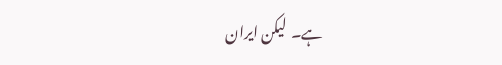ہے۔  لیکن ایران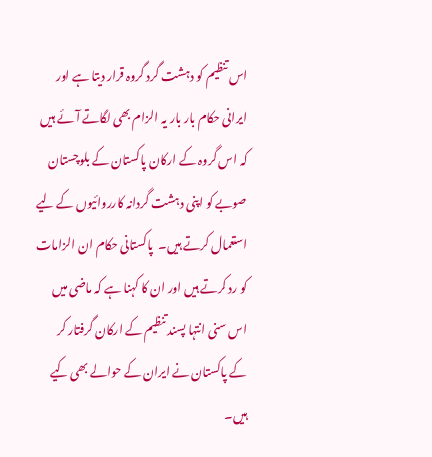اس تنظیم کو دہشت گرد گروہ قرار دیتا ہے اور ایرانی حکام بار بار یہ الزام بھی لگاتے آئے ہیں کہ اس گروہ کے ارکان پاکستان کے بلوچستان صوبے کو اپنی دہشت گردانہ کارروائیوں کے لیے استعمال کرتے ہیں۔  پاکستانی حکام ان الزامات کو رد کرتے ہیں اور ان کا کہنا ہے کہ ماضی میں اس سنی انتہا پسند تنظیم کے ارکان گرفتار کر کے پاکستان نے ایران کے حوالے بھی کیے ہیں۔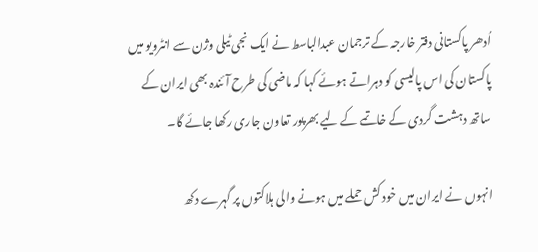اُدھر پاکستانی دفتر خارجہ کے ترجمان عبدالباسط نے ایک نجی ٹیلی وژن سے انٹرویو میں پاکستان کی اس پالیسی کو دہراتے ہوئے کہا کہ ماضی کی طرح آئندہ بھی ایران کے ساتھ دہشت گردی کے خاتمے کے لیے بھرپور تعاون جاری رکھا جائے گا۔

انہوں نے ایران میں خود کش حملے میں ہونے والی ہلاکتوں پر گہرے دکھ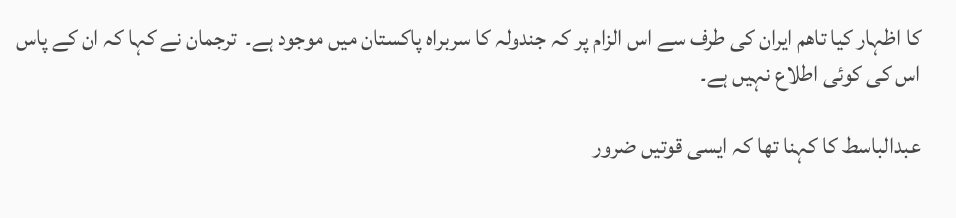کا اظہار کیا تاھم ایران کی طرف سے اس الزام پر کہ جندولہ کا سربراہ پاکستان میں موجود ہے۔  ترجمان نے کہا کہ ان کے پاس اس کی کوئی اطلاع نہیں ہے۔

عبدالباسط کا کہنا تھا کہ ایسی قوتیں ضرور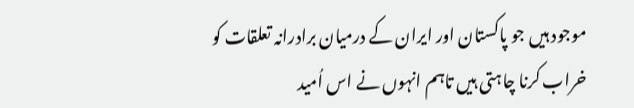موجود ہیں جو پاکستان اور ایران کے درمیان برادرانہ تعلقات کو خراب کرنا چاہتی ہیں تاہم انہوں نے اس اُمید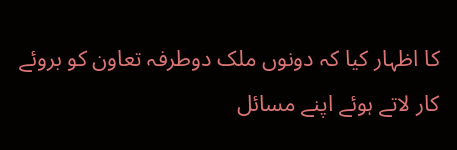کا اظہار کیا کہ دونوں ملک دوطرفہ تعاون کو بروئے کار لاتے ہوئے اپنے مسائل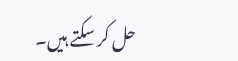حل کر سکتے ہیں۔